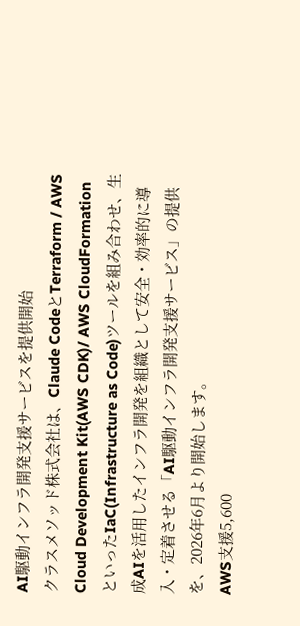AI駆動インフラ開発支援サービスを提供開始
クラスメソッド株式会社は、Claude CodeとTerraform / AWS Cloud Development Kit(AWS CDK)/ AWS CloudFormationといったIaC(Infrastructure as Code)ツールを組み合わせ、生成AIを活用したインフラ開発を組織として安全・効率的に導入・定着させる「AI駆動インフラ開発支援サービス」の提供を、2026年6月より開始します。
AWS支援5,600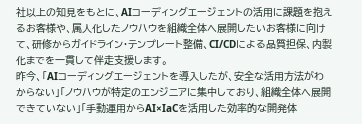社以上の知見をもとに、AIコーディングエージェントの活用に課題を抱えるお客様や、属人化したノウハウを組織全体へ展開したいお客様に向けて、研修からガイドライン・テンプレート整備、CI/CDによる品質担保、内製化までを一貫して伴走支援します。
昨今、「AIコーディングエージェントを導入したが、安全な活用方法がわからない」「ノウハウが特定のエンジニアに集中しており、組織全体へ展開できていない」「手動運用からAI×IaCを活用した効率的な開発体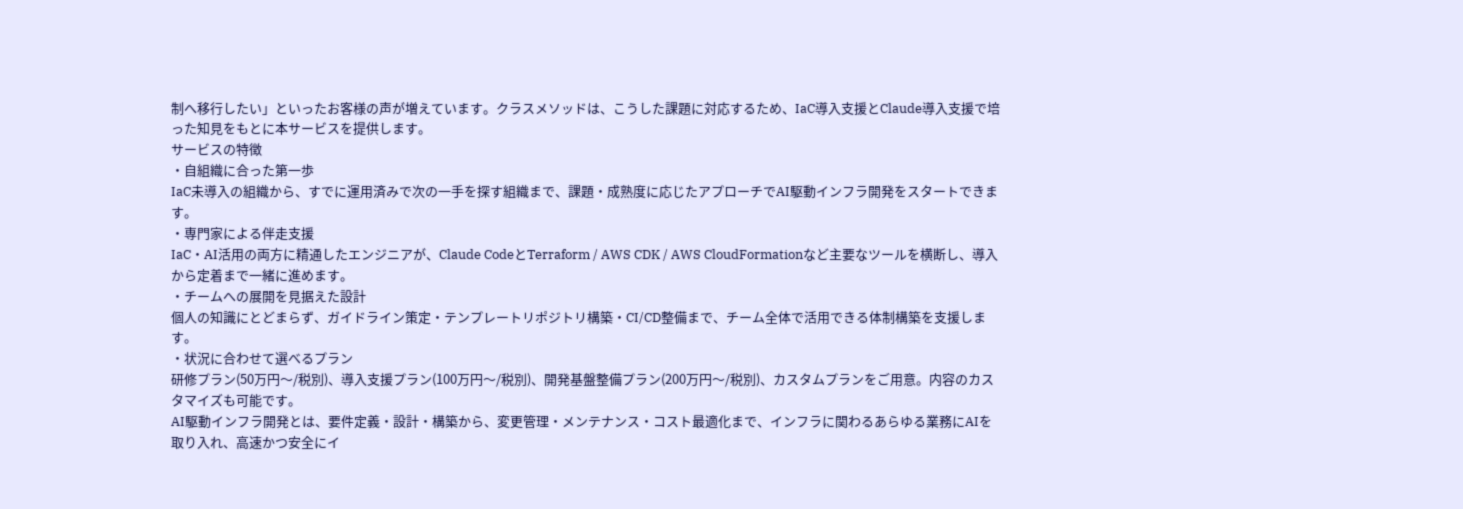制へ移行したい」といったお客様の声が増えています。クラスメソッドは、こうした課題に対応するため、IaC導入支援とClaude導入支援で培った知見をもとに本サービスを提供します。
サービスの特徴
・自組織に合った第一歩
IaC未導入の組織から、すでに運用済みで次の一手を探す組織まで、課題・成熟度に応じたアプローチでAI駆動インフラ開発をスタートできます。
・専門家による伴走支援
IaC・AI活用の両方に精通したエンジニアが、Claude CodeとTerraform / AWS CDK / AWS CloudFormationなど主要なツールを横断し、導入から定着まで一緒に進めます。
・チームへの展開を見据えた設計
個人の知識にとどまらず、ガイドライン策定・テンプレートリポジトリ構築・CI/CD整備まで、チーム全体で活用できる体制構築を支援します。
・状況に合わせて選べるプラン
研修プラン(50万円〜/税別)、導入支援プラン(100万円〜/税別)、開発基盤整備プラン(200万円〜/税別)、カスタムプランをご用意。内容のカスタマイズも可能です。
AI駆動インフラ開発とは、要件定義・設計・構築から、変更管理・メンテナンス・コスト最適化まで、インフラに関わるあらゆる業務にAIを取り入れ、高速かつ安全にイ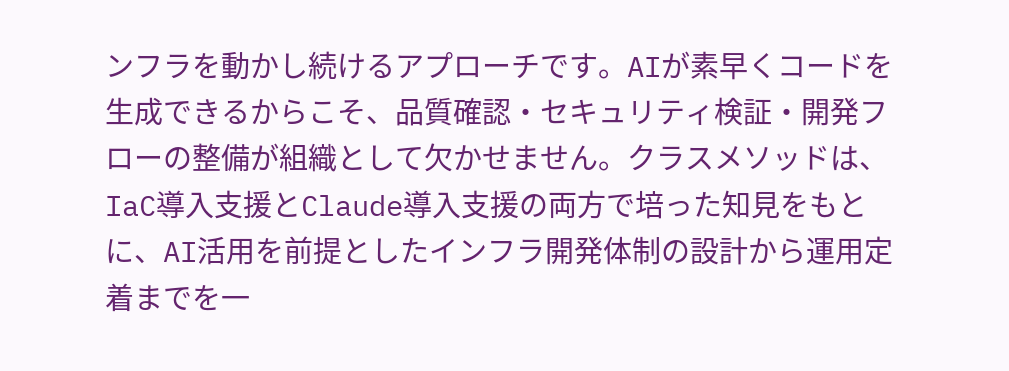ンフラを動かし続けるアプローチです。AIが素早くコードを生成できるからこそ、品質確認・セキュリティ検証・開発フローの整備が組織として欠かせません。クラスメソッドは、IaC導入支援とClaude導入支援の両方で培った知見をもとに、AI活用を前提としたインフラ開発体制の設計から運用定着までを一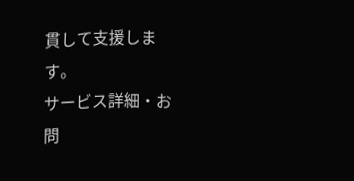貫して支援します。
サービス詳細・お問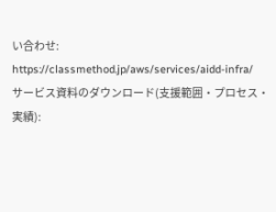い合わせ:
https://classmethod.jp/aws/services/aidd-infra/
サービス資料のダウンロード(支援範囲・プロセス・実績):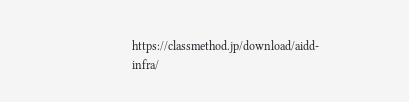https://classmethod.jp/download/aidd-infra/